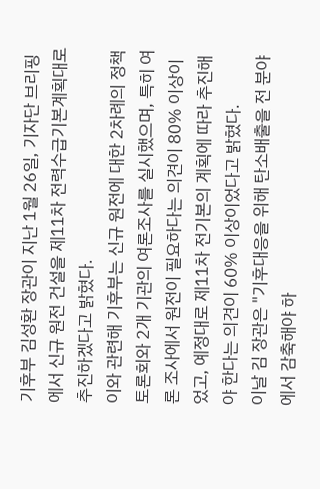기후부 김성환 장관이 지난 1월 26일, 기자단 브리핑에서 신규 원전 건설을 제11차 전력수급기본계획대로 추진하겠다고 밝혔다.
이와 관련해 기후부는 신규 원전에 대한 2차례의 정책토론회와 2개 기관의 여론조사를 실시했으며, 특히 여론 조사에서 원전이 필요하다는 의견이 80% 이상이었고, 예정대로 제11차 전기본의 계획에 따라 추진해야 한다는 의견이 60% 이상이었다고 밝혔다.
이날 김 장관은 "기후대응을 위해 탄소배출을 전 분야에서 감축해야 하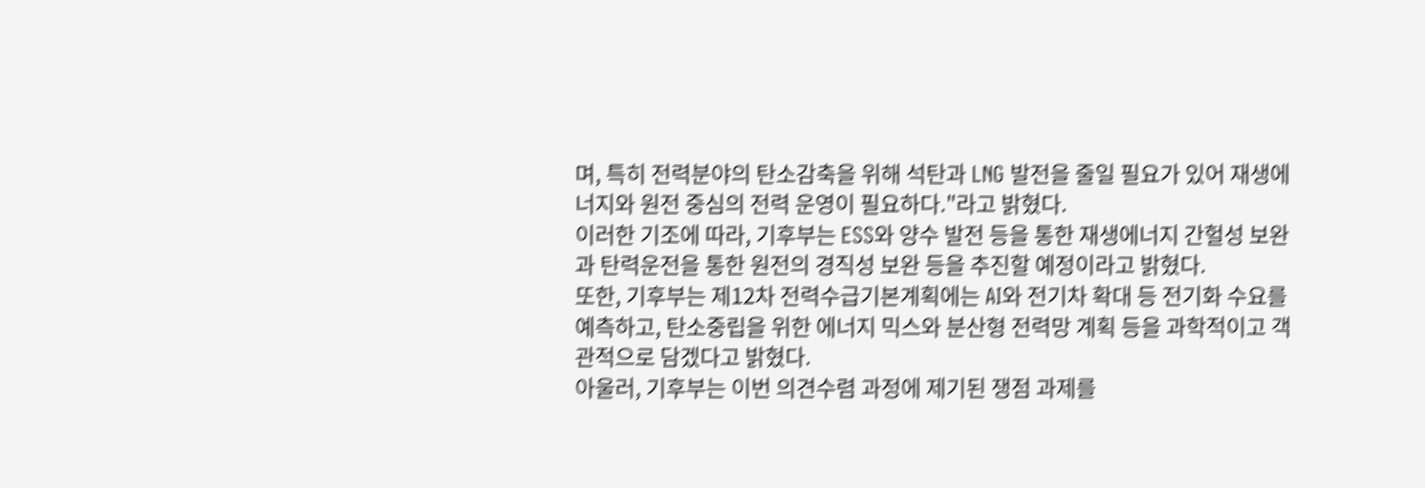며, 특히 전력분야의 탄소감축을 위해 석탄과 LNG 발전을 줄일 필요가 있어 재생에너지와 원전 중심의 전력 운영이 필요하다."라고 밝혔다.
이러한 기조에 따라, 기후부는 ESS와 양수 발전 등을 통한 재생에너지 간헐성 보완과 탄력운전을 통한 원전의 경직성 보완 등을 추진할 예정이라고 밝혔다.
또한, 기후부는 제12차 전력수급기본계획에는 AI와 전기차 확대 등 전기화 수요를 예측하고, 탄소중립을 위한 에너지 믹스와 분산형 전력망 계획 등을 과학적이고 객관적으로 담겠다고 밝혔다.
아울러, 기후부는 이번 의견수렴 과정에 제기된 쟁점 과제를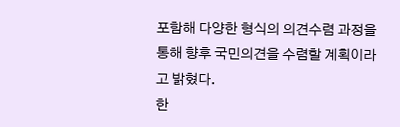포함해 다양한 형식의 의견수렴 과정을 통해 향후 국민의견을 수렴할 계획이라고 밝혔다.
한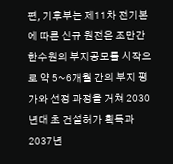편, 기후부는 제11차 전기본에 따른 신규 원전은 조만간 한수원의 부지공모를 시작으로 약 5~6개월 간의 부지 평가와 선정 과정을 거쳐 2030년대 초 건설허가 획득과 2037년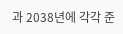과 2038년에 각각 준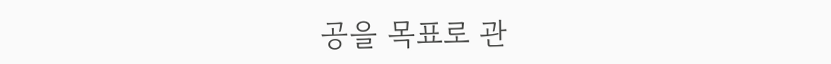공을 목표로 관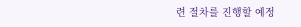련 절차를 진행할 예정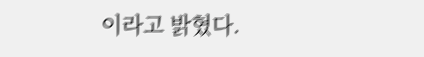이라고 밝혔다.